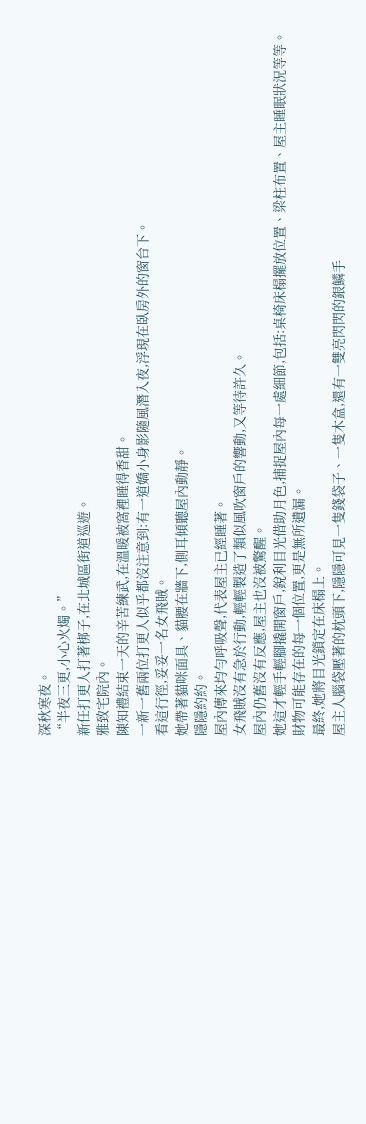深秋寒夜。
“半夜三更,小心火燭。”
新任打更人打著梆子,在北城區街道巡遊。
雅致宅院內。
陳知禮結束一天的辛苦練武,在溫暖被窩裡睡得香甜。
一新一舊兩位打更人似乎都沒注意到:有一道嬌小身影隨風潛入夜,浮現在臥房外的窗台下。
看這行徑,妥妥一名女飛賊。
她帶著貓咪面具、貓腰在牆下,側耳傾聽屋內動靜。
隱隱約約。
屋內傳來均勻呼吸聲,代表屋主已經睡著。
女飛賊沒有急於行動,輕輕製造了類似風吹窗戶的響動,又等待許久。
屋內仍舊沒有反應,屋主也沒被驚醒。
她這才輕手輕腳撬開窗戶,銳利目光借助月色,捕捉屋內每一處細節,包括:桌椅床榻擺放位置、梁柱布置、屋主睡眠狀況等等。
財物可能存在的每一個位置,更是無所遺漏。
最終,她將目光鎖定在床榻上。
屋主人腦袋壓著的枕頭下,隱隱可見一隻錢袋子、一隻木盒,還有一雙亮閃閃的銀鱗手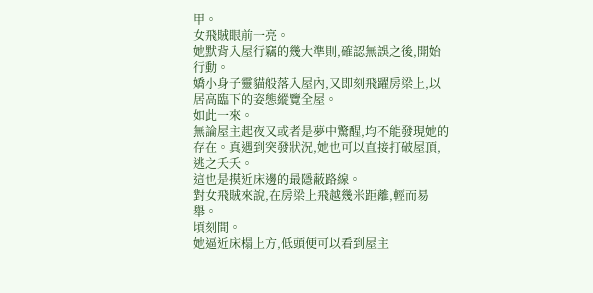甲。
女飛賊眼前一亮。
她默背入屋行竊的幾大準則,確認無誤之後,開始行動。
嬌小身子靈貓般落入屋內,又即刻飛躍房梁上,以居高臨下的姿態縱覽全屋。
如此一來。
無論屋主起夜又或者是夢中驚醒,均不能發現她的存在。真遇到突發狀況,她也可以直接打破屋頂,逃之夭夭。
這也是摸近床邊的最隱蔽路線。
對女飛賊來說,在房梁上飛越幾米距離,輕而易舉。
頃刻間。
她逼近床榻上方,低頭便可以看到屋主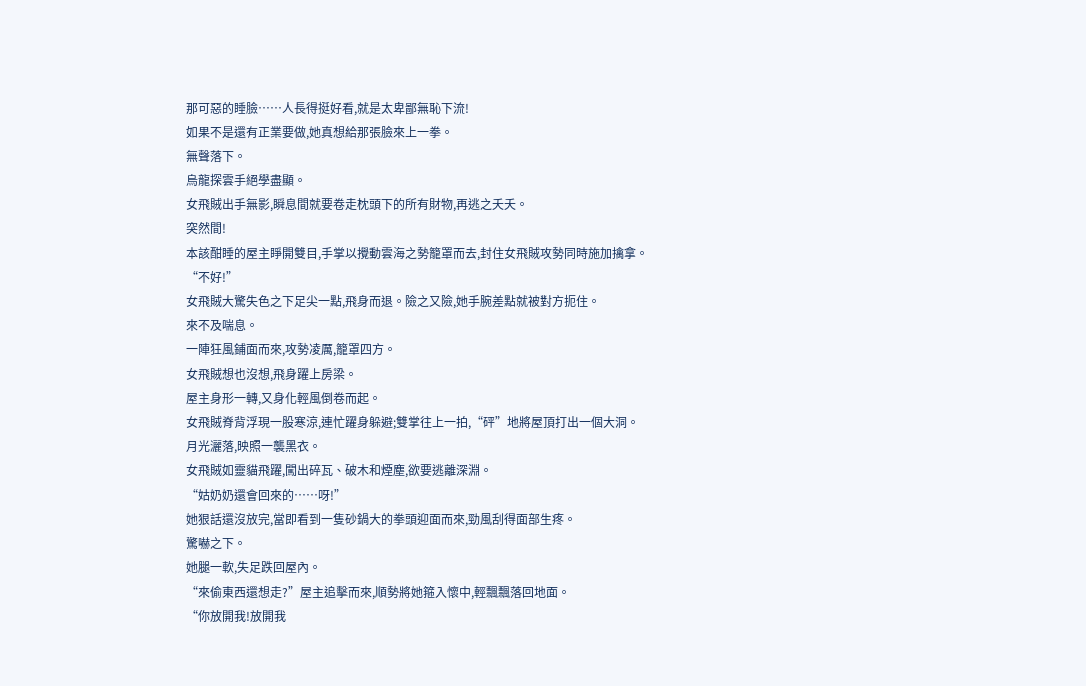那可惡的睡臉……人長得挺好看,就是太卑鄙無恥下流!
如果不是還有正業要做,她真想給那張臉來上一拳。
無聲落下。
烏龍探雲手絕學盡顯。
女飛賊出手無影,瞬息間就要卷走枕頭下的所有財物,再逃之夭夭。
突然間!
本該酣睡的屋主睜開雙目,手掌以攪動雲海之勢籠罩而去,封住女飛賊攻勢同時施加擒拿。
“不好!”
女飛賊大驚失色之下足尖一點,飛身而退。險之又險,她手腕差點就被對方扼住。
來不及喘息。
一陣狂風鋪面而來,攻勢凌厲,籠罩四方。
女飛賊想也沒想,飛身躍上房梁。
屋主身形一轉,又身化輕風倒卷而起。
女飛賊脊背浮現一股寒涼,連忙躍身躲避;雙掌往上一拍,“砰”地將屋頂打出一個大洞。
月光灑落,映照一襲黑衣。
女飛賊如靈貓飛躍,闖出碎瓦、破木和煙塵,欲要逃離深淵。
“姑奶奶還會回來的……呀!”
她狠話還沒放完,當即看到一隻砂鍋大的拳頭迎面而來,勁風刮得面部生疼。
驚嚇之下。
她腿一軟,失足跌回屋內。
“來偷東西還想走?”屋主追擊而來,順勢將她箍入懷中,輕飄飄落回地面。
“你放開我!放開我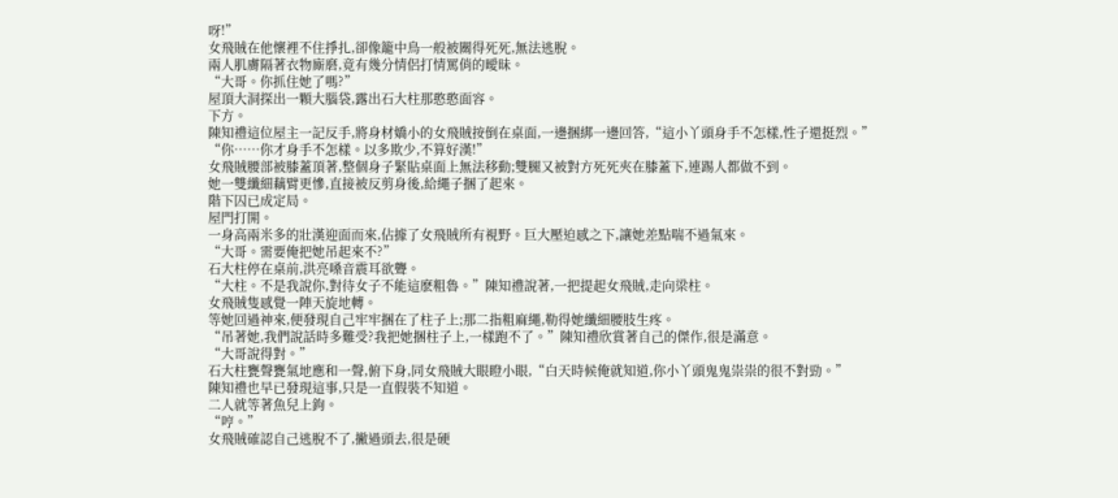呀!”
女飛賊在他懷裡不住掙扎,卻像籠中鳥一般被關得死死,無法逃脫。
兩人肌膚隔著衣物廝磨,竟有幾分情侶打情罵俏的曖昧。
“大哥。你抓住她了嗎?”
屋頂大洞探出一顆大腦袋,露出石大柱那憨憨面容。
下方。
陳知禮這位屋主一記反手,將身材嬌小的女飛賊按倒在桌面,一邊捆綁一邊回答,“這小丫頭身手不怎樣,性子還挺烈。”
“你……你才身手不怎樣。以多欺少,不算好漢!”
女飛賊腰部被膝蓋頂著,整個身子緊貼桌面上無法移動;雙腿又被對方死死夾在膝蓋下,連踢人都做不到。
她一雙纖細藕臂更慘,直接被反剪身後,給繩子捆了起來。
階下囚已成定局。
屋門打開。
一身高兩米多的壯漢迎面而來,佔據了女飛賊所有視野。巨大壓迫感之下,讓她差點喘不過氣來。
“大哥。需要俺把她吊起來不?”
石大柱停在桌前,洪亮嗓音震耳欲聾。
“大柱。不是我說你,對待女子不能這麽粗魯。”陳知禮說著,一把提起女飛賊,走向梁柱。
女飛賊隻感覺一陣天旋地轉。
等她回過神來,便發現自己牢牢捆在了柱子上;那二指粗麻繩,勒得她纖細腰肢生疼。
“吊著她,我們說話時多難受?我把她捆柱子上,一樣跑不了。”陳知禮欣賞著自己的傑作,很是滿意。
“大哥說得對。”
石大柱甕聲甕氣地應和一聲,俯下身,同女飛賊大眼瞪小眼,“白天時候俺就知道,你小丫頭鬼鬼祟祟的很不對勁。”
陳知禮也早已發現這事,只是一直假裝不知道。
二人就等著魚兒上鉤。
“哼。”
女飛賊確認自己逃脫不了,撇過頭去,很是硬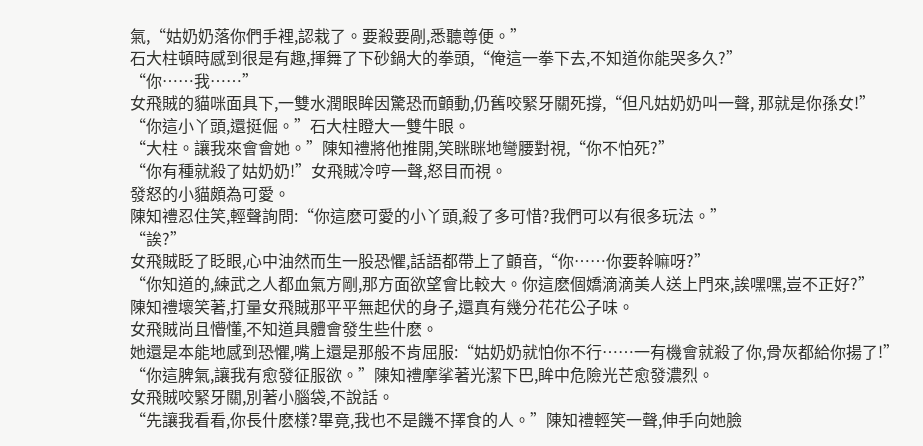氣,“姑奶奶落你們手裡,認栽了。要殺要剮,悉聽尊便。”
石大柱頓時感到很是有趣,揮舞了下砂鍋大的拳頭,“俺這一拳下去,不知道你能哭多久?”
“你……我……”
女飛賊的貓咪面具下,一雙水潤眼眸因驚恐而顫動,仍舊咬緊牙關死撐,“但凡姑奶奶叫一聲, 那就是你孫女!”
“你這小丫頭,還挺倔。”石大柱瞪大一雙牛眼。
“大柱。讓我來會會她。”陳知禮將他推開,笑眯眯地彎腰對視,“你不怕死?”
“你有種就殺了姑奶奶!”女飛賊冷哼一聲,怒目而視。
發怒的小貓頗為可愛。
陳知禮忍住笑,輕聲詢問:“你這麽可愛的小丫頭,殺了多可惜?我們可以有很多玩法。”
“誒?”
女飛賊眨了眨眼,心中油然而生一股恐懼,話語都帶上了顫音,“你……你要幹嘛呀?”
“你知道的,練武之人都血氣方剛,那方面欲望會比較大。你這麽個嬌滴滴美人送上門來,誒嘿嘿,豈不正好?”
陳知禮壞笑著,打量女飛賊那平平無起伏的身子,還真有幾分花花公子味。
女飛賊尚且懵懂,不知道具體會發生些什麽。
她還是本能地感到恐懼,嘴上還是那般不肯屈服:“姑奶奶就怕你不行……一有機會就殺了你,骨灰都給你揚了!”
“你這脾氣,讓我有愈發征服欲。”陳知禮摩挲著光潔下巴,眸中危險光芒愈發濃烈。
女飛賊咬緊牙關,別著小腦袋,不說話。
“先讓我看看,你長什麽樣?畢竟,我也不是饑不擇食的人。”陳知禮輕笑一聲,伸手向她臉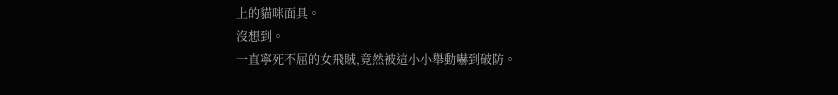上的貓咪面具。
沒想到。
一直寧死不屈的女飛賊,竟然被這小小舉動嚇到破防。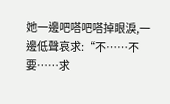她一邊吧嗒吧嗒掉眼淚,一邊低聲哀求:“不……不要……求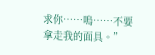求你……嗚……不要拿走我的面具。”